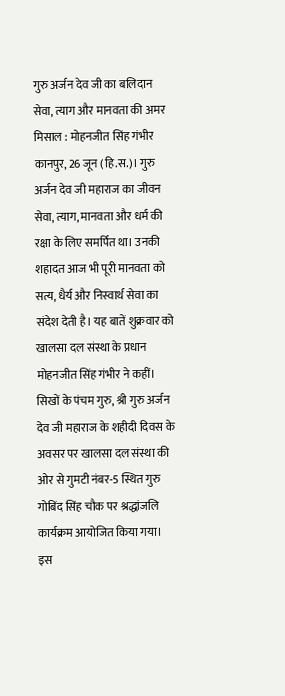गुरु अर्जन देव जी का बलिदान सेवा, त्याग और मानवता की अमर मिसाल : मोहनजीत सिंह गंभीर
कानपुर, 26 जून (हि.स.)। गुरु अर्जन देव जी महाराज का जीवन सेवा, त्याग, मानवता और धर्म की रक्षा के लिए समर्पित था। उनकी शहादत आज भी पूरी मानवता को सत्य, धैर्य और निस्वार्थ सेवा का संदेश देती है। यह बातें शुक्रवार को खालसा दल संस्था के प्रधान मोहनजीत सिंह गंभीर ने कहीं।
सिखों के पंचम गुरु, श्री गुरु अर्जन देव जी महाराज के शहीदी दिवस के अवसर पर खालसा दल संस्था की ओर से गुमटी नंबर-5 स्थित गुरु गोबिंद सिंह चौक पर श्रद्धांजलि कार्यक्रम आयोजित किया गया। इस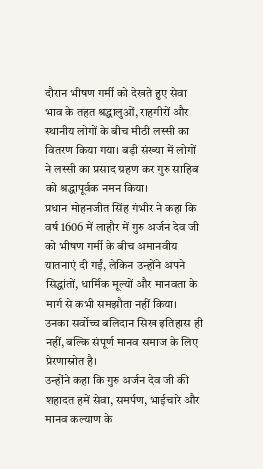दौरान भीषण गर्मी को देखते हुए सेवा भाव के तहत श्रद्धालुओं, राहगीरों और स्थानीय लोगों के बीच मीठी लस्सी का वितरण किया गया। बड़ी संख्या में लोगों ने लस्सी का प्रसाद ग्रहण कर गुरु साहिब को श्रद्धापूर्वक नमन किया।
प्रधान मोहनजीत सिंह गंभीर ने कहा कि वर्ष 1606 में लाहौर में गुरु अर्जन देव जी को भीषण गर्मी के बीच अमानवीय यातनाएं दी गईं, लेकिन उन्होंने अपने सिद्धांतों, धार्मिक मूल्यों और मानवता के मार्ग से कभी समझौता नहीं किया। उनका सर्वोच्च बलिदान सिख इतिहास ही नहीं, बल्कि संपूर्ण मानव समाज के लिए प्रेरणास्रोत है।
उन्होंने कहा कि गुरु अर्जन देव जी की शहादत हमें सेवा, समर्पण, भाईचारे और मानव कल्याण के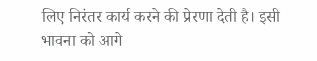लिए निरंतर कार्य करने की प्रेरणा देती है। इसी भावना को आगे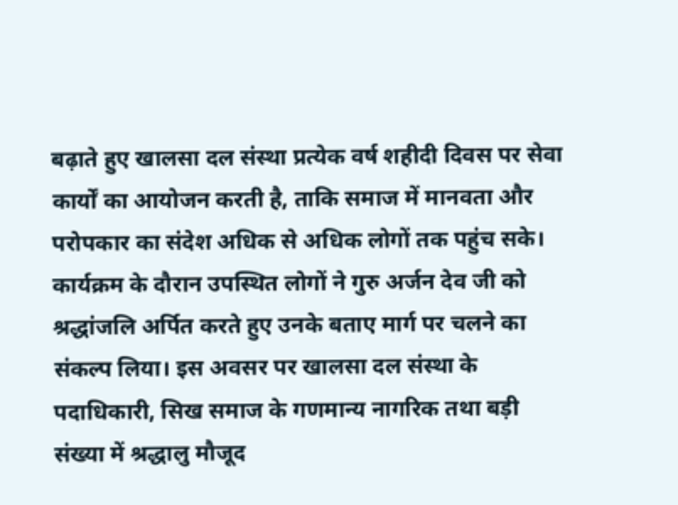बढ़ाते हुए खालसा दल संस्था प्रत्येक वर्ष शहीदी दिवस पर सेवा कार्यों का आयोजन करती है, ताकि समाज में मानवता और परोपकार का संदेश अधिक से अधिक लोगों तक पहुंच सके।
कार्यक्रम के दौरान उपस्थित लोगों ने गुरु अर्जन देव जी को श्रद्धांजलि अर्पित करते हुए उनके बताए मार्ग पर चलने का संकल्प लिया। इस अवसर पर खालसा दल संस्था के पदाधिकारी, सिख समाज के गणमान्य नागरिक तथा बड़ी संख्या में श्रद्धालु मौजूद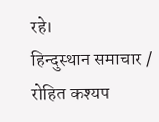रहे।
हिन्दुस्थान समाचार / रोहित कश्यप